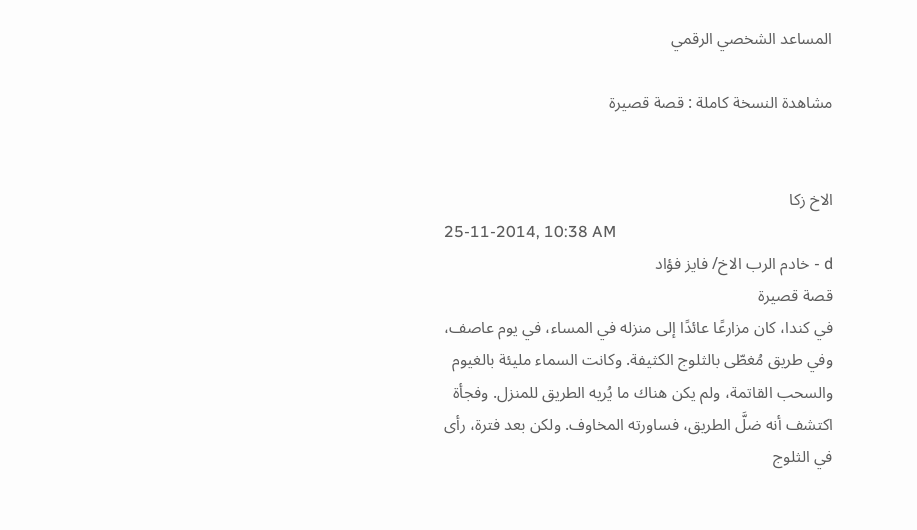المساعد الشخصي الرقمي

مشاهدة النسخة كاملة : قصة قصيرة


الاخ زكا
25-11-2014, 10:38 AM
d - خادم الرب الاخ/ فايز فؤاد
قصة قصيرة
في كندا، كان مزارعًا عائدًا إلى منزله في المساء، في يوم عاصف، وفي طريق مُغطّى بالثلوج الكثيفة. وكانت السماء مليئة بالغيوم والسحب القاتمة، ولم يكن هناك ما يُريه الطريق للمنزل. وفجأة اكتشف أنه ضلَّ الطريق، فساورته المخاوف. ولكن بعد فترة، رأى في الثلوج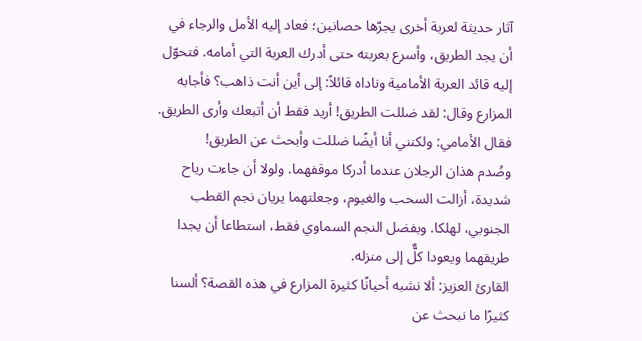آثار حديثة لعربة أخرى يجرّها حصانين؛ فعاد إليه الأمل والرجاء في أن يجد الطريق، وأسرع بعربته حتى أدرك العربة التي أمامه. فتحوّل إليه قائد العربة الأمامية وناداه قائلاً: إلى أين أنت ذاهب؟ فأجابه المزارع وقال: لقد ضللت الطريق! أريد فقط أن أتبعك وأرى الطريق. فقال الأمامي: ولكنني أنا أيضًا ضللت وأبحث عن الطريق!
وصُدم هذان الرجلان عندما أدركا موقفهما. ولولا أن جاءت رياح شديدة، أزالت السحب والغيوم، وجعلتهما يريان نجم القطب الجنوبي، لهلكا. وبفضل النجم السماوي فقط، استطاعا أن يجدا طريقهما ويعودا كلٌّ إلى منزله.
القارئ العزيز: ألا نشبه أحيانًا كثيرة المزارع في هذه القصة؟ ألسنا كثيرًا ما نبحث عن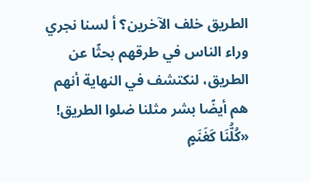الطريق خلف الآخرين؟ أ لسنا نجري وراء الناس في طرقهم بحثًا عن الطريق، لنكتشف في النهاية أنهم هم أيضًا بشر مثلنا ضلوا الطريق! «كُلُّنَا كَغَنَمٍ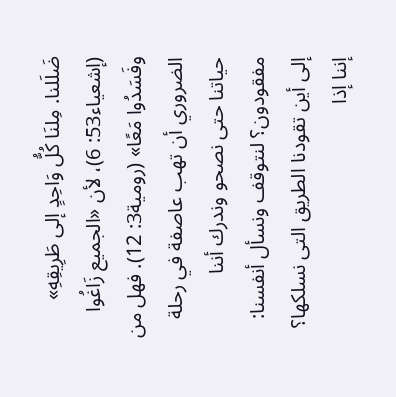ضَلَلنا. مِلنَا كُلُّ وَاحِدٍ إلى طَرِيقِهِ» (إشعياء53: 6)، لأن «الجميع زَاغُوا وفَسَدُوا مَعًا» (رومية3: 12). فهل من الضروري أن تهب عاصفة في رحلة حياتنا حتى نصحو وندرك أننا مفقودون؟ لنتوقف ونسأل أنفسنا: إلى أين تقودنا الطريق التى نسلكها؟ إننا إذا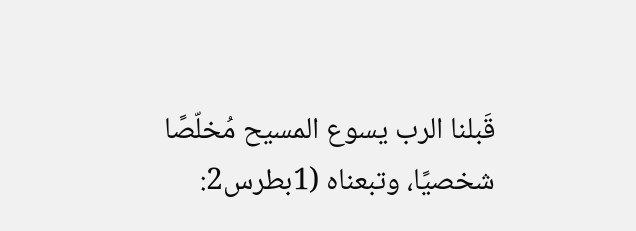قَبلنا الرب يسوع المسيح مُخلّصًا شخصيًا، وتبعناه (1بطرس2: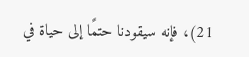21)، فإنه سيقودنا حتمًا إلى حياة في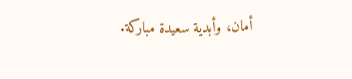أمان، وأبدية سعيدة مباركة.